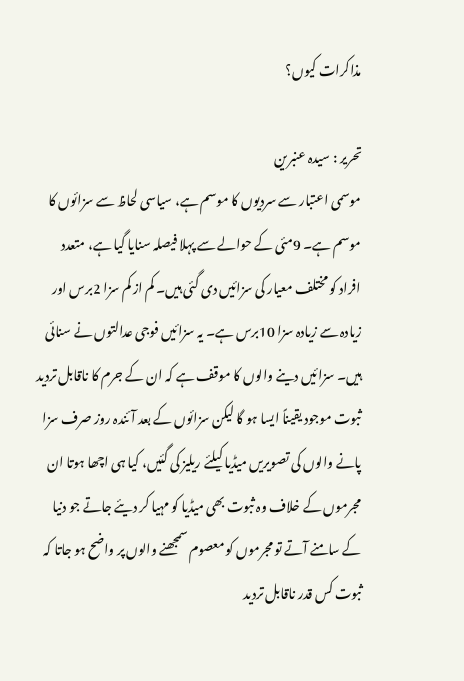مذاکرات کیوں؟

تحریر : سیدہ عنبرین
موسمی اعتبار سے سردیوں کا موسم ہے، سیاسی لحاظ سے سزائوں کا موسم ہے۔ 9مئی کے حوالے سے پہلا فیصلہ سنایا گیا ہے، متعدد افراد کو مختلف معیار کی سزائیں دی گئی ہیں۔ کم از کم سزا 2برس اور زیادہ سے زیادہ سزا 10برس ہے۔ یہ سزائیں فوجی عدالتوں نے سنائی ہیں۔ سزائیں دینے والوں کا موقف ہے کہ ان کے جرم کا ناقابل تردید ثبوت موجود یقیناً ایسا ہو گا لیکن سزائوں کے بعد آئندہ روز صرف سزا پانے والوں کی تصویریں میڈیا کیلئے ریلیز کی گئیں، کیا ہی اچھا ہوتا ان مجرموں کے خلاف وہ ثبوت بھی میڈیا کو مہیا کر دیئے جاتے جو دنیا کے سامنے آتے تو مجرموں کو معصوم سمجھنے والوں پر واضح ہو جاتا کہ ثبوت کس قدر ناقابل تردید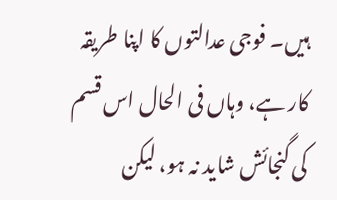ہیں۔ فوجی عدالتوں کا اپنا طریقہ کار ہے، وہاں فی الحال اس قسم کی گنجائش شاید نہ ہو، لیکن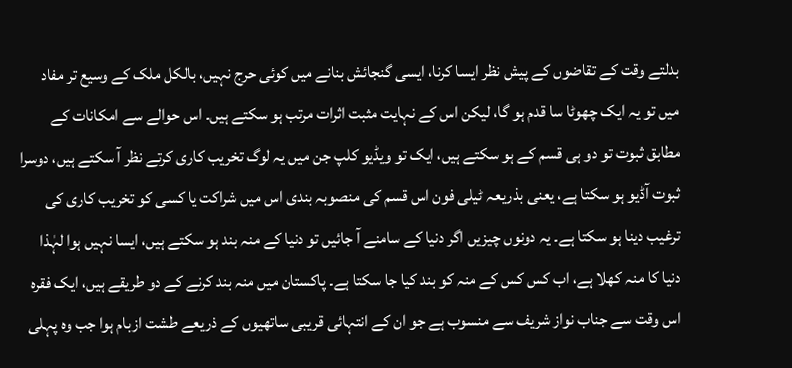بدلتے وقت کے تقاضوں کے پیش نظر ایسا کرنا، ایسی گنجائش بنانے میں کوئی حرج نہیں، بالکل ملک کے وسیع تر مفاد میں تو یہ ایک چھوٹا سا قدم ہو گا، لیکن اس کے نہایت مثبت اثرات مرتب ہو سکتے ہیں۔ اس حوالے سے امکانات کے مطابق ثبوت تو دو ہی قسم کے ہو سکتے ہیں، ایک تو ویڈیو کلپ جن میں یہ لوگ تخریب کاری کرتے نظر آ سکتے ہیں، دوسرا ثبوت آڈیو ہو سکتا ہے، یعنی بذریعہ ٹیلی فون اس قسم کی منصوبہ بندی اس میں شراکت یا کسی کو تخریب کاری کی ترغیب دینا ہو سکتا ہے۔ یہ دونوں چیزیں اگر دنیا کے سامنے آ جائیں تو دنیا کے منہ بند ہو سکتے ہیں، ایسا نہیں ہوا لہٰذا دنیا کا منہ کھلا ہے، اب کس کس کے منہ کو بند کیا جا سکتا ہے۔ پاکستان میں منہ بند کرنے کے دو طریقے ہیں، ایک فقرہ اس وقت سے جناب نواز شریف سے منسوب ہے جو ان کے انتہائی قریبی ساتھیوں کے ذریعے طشت ازبام ہوا جب وہ پہلی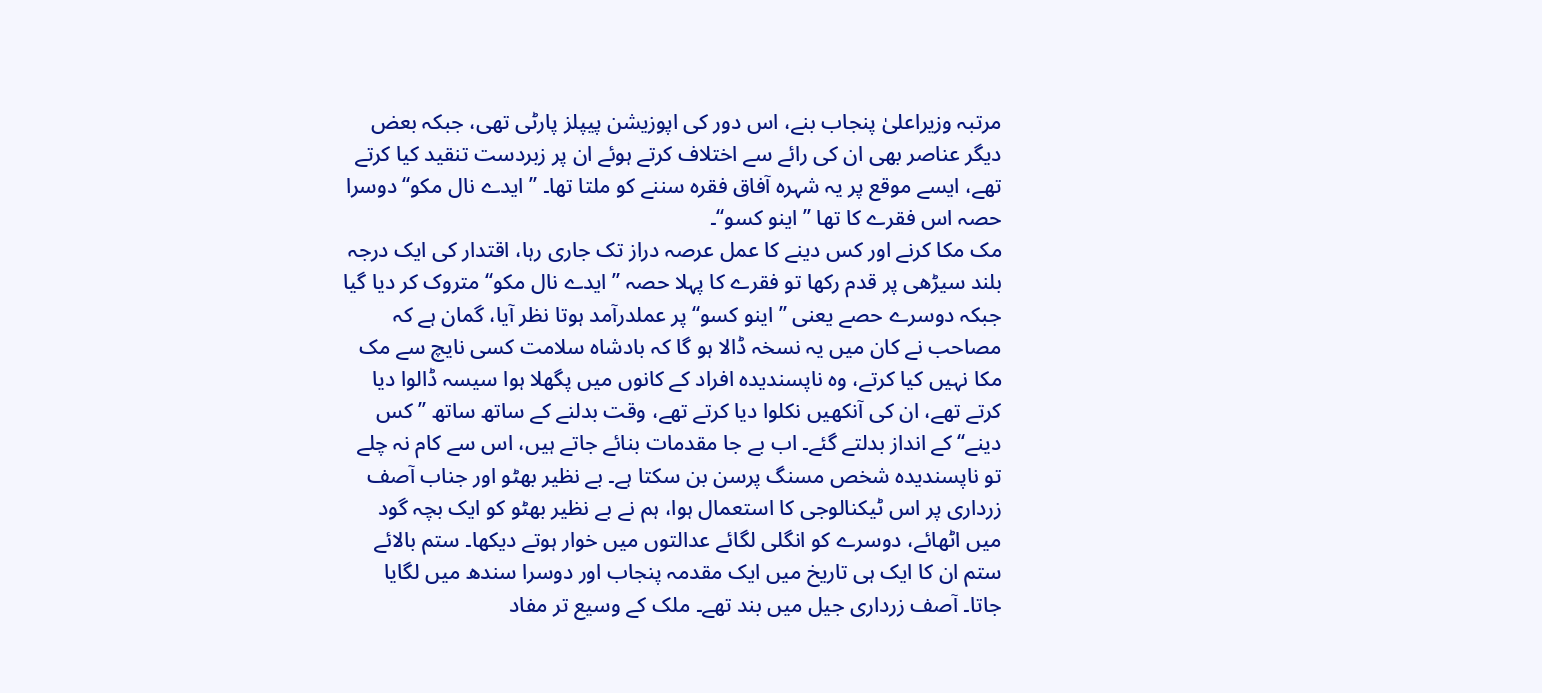مرتبہ وزیراعلیٰ پنجاب بنے، اس دور کی اپوزیشن پیپلز پارٹی تھی، جبکہ بعض دیگر عناصر بھی ان کی رائے سے اختلاف کرتے ہوئے ان پر زبردست تنقید کیا کرتے تھے، ایسے موقع پر یہ شہرہ آفاق فقرہ سننے کو ملتا تھا۔ ’’ ایدے نال مکو‘‘ دوسرا حصہ اس فقرے کا تھا ’’ اینو کسو‘‘۔
مک مکا کرنے اور کس دینے کا عمل عرصہ دراز تک جاری رہا، اقتدار کی ایک درجہ بلند سیڑھی پر قدم رکھا تو فقرے کا پہلا حصہ ’’ ایدے نال مکو‘‘ متروک کر دیا گیا جبکہ دوسرے حصے یعنی ’’ اینو کسو‘‘ پر عملدرآمد ہوتا نظر آیا، گمان ہے کہ مصاحب نے کان میں یہ نسخہ ڈالا ہو گا کہ بادشاہ سلامت کسی نایچ سے مک مکا نہیں کیا کرتے، وہ ناپسندیدہ افراد کے کانوں میں پگھلا ہوا سیسہ ڈالوا دیا کرتے تھے، ان کی آنکھیں نکلوا دیا کرتے تھے، وقت بدلنے کے ساتھ ساتھ ’’ کس دینے‘‘ کے انداز بدلتے گئے۔ اب بے جا مقدمات بنائے جاتے ہیں، اس سے کام نہ چلے تو ناپسندیدہ شخص مسنگ پرسن بن سکتا ہے۔ بے نظیر بھٹو اور جناب آصف زرداری پر اس ٹیکنالوجی کا استعمال ہوا، ہم نے بے نظیر بھٹو کو ایک بچہ گود میں اٹھائے، دوسرے کو انگلی لگائے عدالتوں میں خوار ہوتے دیکھا۔ ستم بالائے ستم ان کا ایک ہی تاریخ میں ایک مقدمہ پنجاب اور دوسرا سندھ میں لگایا جاتا۔ آصف زرداری جیل میں بند تھے۔ ملک کے وسیع تر مفاد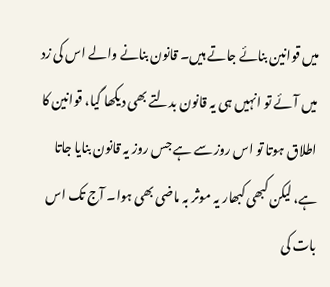میں قوانین بنائے جاتے ہیں۔ قانون بنانے والے اس کی زد میں آئے تو انہیں ہی یہ قانون بدلتے بھی دیکھا گیا، قوانین کا اطلاق ہوتا تو اس روز سے ہے جس روز یہ قانون بنایا جاتا ہے، لیکن کبھی کبھار یہ موثر بہ ماضی بھی ہوا۔ آج تک اس بات کی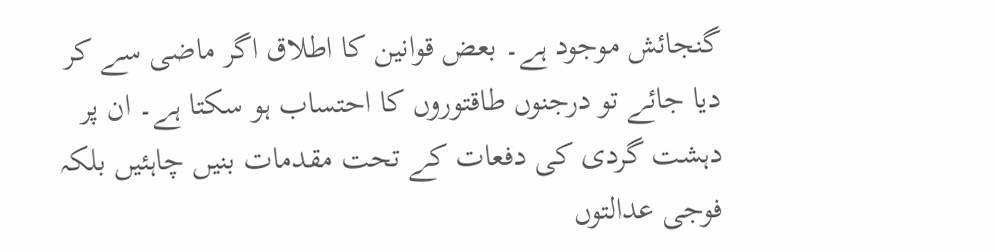گنجائش موجود ہے۔ بعض قوانین کا اطلاق اگر ماضی سے کر دیا جائے تو درجنوں طاقتوروں کا احتساب ہو سکتا ہے۔ ان پر دہشت گردی کی دفعات کے تحت مقدمات بنیں چاہئیں بلکہ فوجی عدالتوں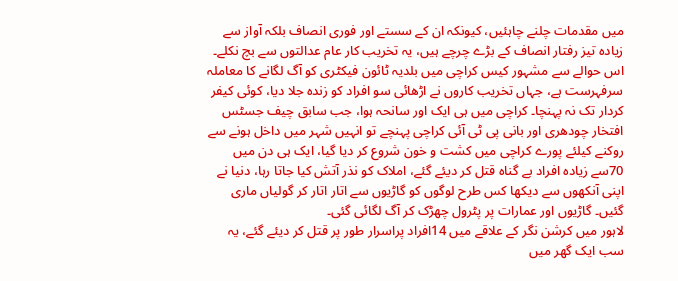میں مقدمات چلنے چاہئیں، کیونکہ ان کے سستے اور فوری انصاف بلکہ آواز سے زیادہ تیز رفتار انصاف کے بڑے چرچے ہیں، یہ تخریب کار عام عدالتوں سے بچ نکلے۔ اس حوالے سے مشہور کیس کراچی میں بلدیہ ٹائون فیکٹری کو آگ لگانے کا معاملہ سرفہرست ہے، جہاں تخریب کاروں نے اڑھائی سو افراد کو زندہ جلا دیا، کوئی کیفر کردار تک نہ پہنچا۔ کراچی میں ہی ایک اور سانحہ ہوا، جب سابق چیف جسٹس افتخار چودھری اور بانی پی ٹی آئی کراچی پہنچے تو انہیں شہر میں داخل ہونے سے روکنے کیلئے پورے کراچی میں کشت و خون شروع کر دیا گیا، ایک ہی دن میں 70سے زیادہ افراد بے گناہ قتل کر دیئے گئے، املاک کو نذر آتش کیا جاتا رہا، دنیا نے اپنی آنکھوں سے دیکھا کس طرح لوگوں کو گاڑیوں سے اتار اتار کر گولیاں ماری گئیں۔ گاڑیوں اور عمارات پر پٹرول چھڑک کر آگ لگائی گئی۔
لاہور میں کرشن نگر کے علاقے میں 14افراد پراسرار طور پر قتل کر دیئے گئے، یہ سب ایک گھر میں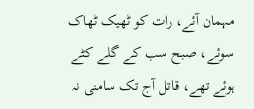مہمان آئے، رات کو ٹھیک ٹھاک سوئے، صبح سب کے گلے کٹے ہوئے تھے، قاتل آج تک سامنی نہ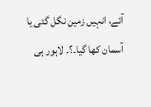آئے، انہیں زمین نگل گئی یا آسمان کھا گیا۔؟۔ لاہور ہی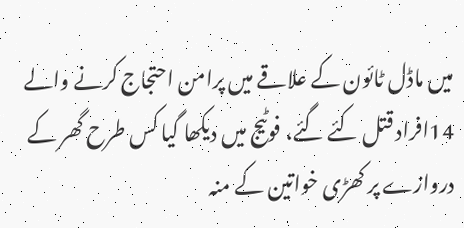میں ماڈل ٹائون کے علاقے میں پرامن احتجاج کرنے والے 14افراد قتل کئے گئے، فوٹیج میں دیکھا گیا کس طرح گھر کے دروازے پر کھڑی خواتین کے منہ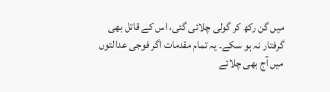میں گن رکھ کر گولی چلائی گئی، اس کے قاتل بھی گرفتار نہ ہو سکے۔ یہ تمام مقدمات اگر فوجی عدالتوں میں آج بھی چلائے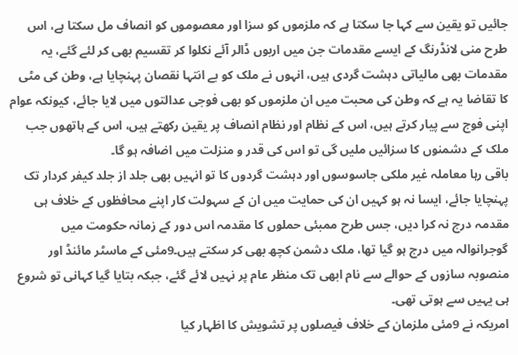جائیں تو یقین سے کہا جا سکتا ہے کہ ملزموں کو سزا اور معصوموں کو انصاف مل سکتا ہے، اس طرح منی لانڈرنگ کے ایسے مقدمات جن میں اربوں ڈالر آئے نکلوا کر تقسیم بھی کر لئے گئے، یہ مقدمات بھی مالیاتی دہشت گردی ہیں، انہوں نے ملک کو بے انتہا نقصان پہنچایا ہے، وطن کی مٹی کا تقاضا یہ ہے کہ وطن کی محبت میں ان ملزموں کو بھی فوجی عدالتوں میں لایا جائے، کیونکہ عوام اپنی فوج سے پیار کرتے ہیں، اس کے نظام اور نظام انصاف پر یقین رکھتے ہیں، اس کے ہاتھوں جب ملک کے دشمنوں کا سزائیں ملیں گی تو اس کی قدر و منزلت میں اضافہ ہو گا۔
باقی رہا معاملہ غیر ملکی جاسوسوں اور دہشت گردوں کا تو انہیں بھی جلد از جلد کیفر کردار تک پہنچایا جائے، ایسا نہ ہو کہیں ان کی حمایت میں ان کے سہولت کار اپنے محافظوں کے خلاف ہی مقدمہ درج نہ کرا دیں، جس طرح ممبئی حملوں کا مقدمہ اس دور کے زمانہ حکومت میں گوجرانوالہ میں درج ہو گیا تھا، ملک دشمن کچھ بھی کر سکتے ہیں۔9مئی کے ماسٹر مائنڈ اور منصوبہ سازوں کے حوالے سے نام ابھی تک منظر عام پر نہیں لائے گئے، جبکہ بتایا گیا کہانی تو شروع ہی یہیں سے ہوتی تھی۔
امریکہ نے 9مئی ملزمان کے خلاف فیصلوں پر تشویش کا اظہار کیا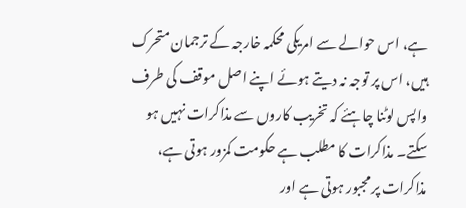ہے، اس حوالے سے امریکی محکمہ خارجہ کے ترجمان متحرک ہیں، اس پر توجہ نہ دیتے ہوئے اپنے اصل موقف کی طرف واپس لوٹنا چاہئے کہ تخریب کاروں سے مذاکرات نہیں ہو سکتے۔ مذاکرات کا مطلب ہے حکومت کمزور ہوتی ہے، مذاکرات پر مجبور ہوتی ہے اور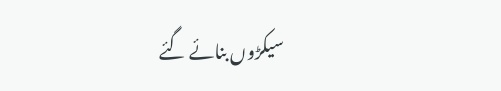سیکڑوں بنائے گئے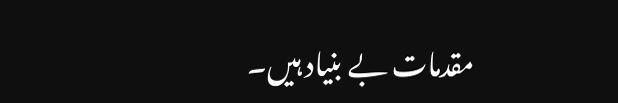مقدمات بے بنیاد ہیں۔